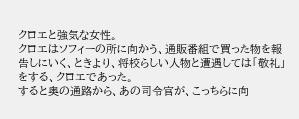クロエと強気な女性。
クロエはソフィーの所に向かう、通販番組で買った物を報告しにいく、ときより、将校らしい人物と遭遇しては「敬礼」をする、クロエであった。
すると奥の通路から、あの司令官が、こっちらに向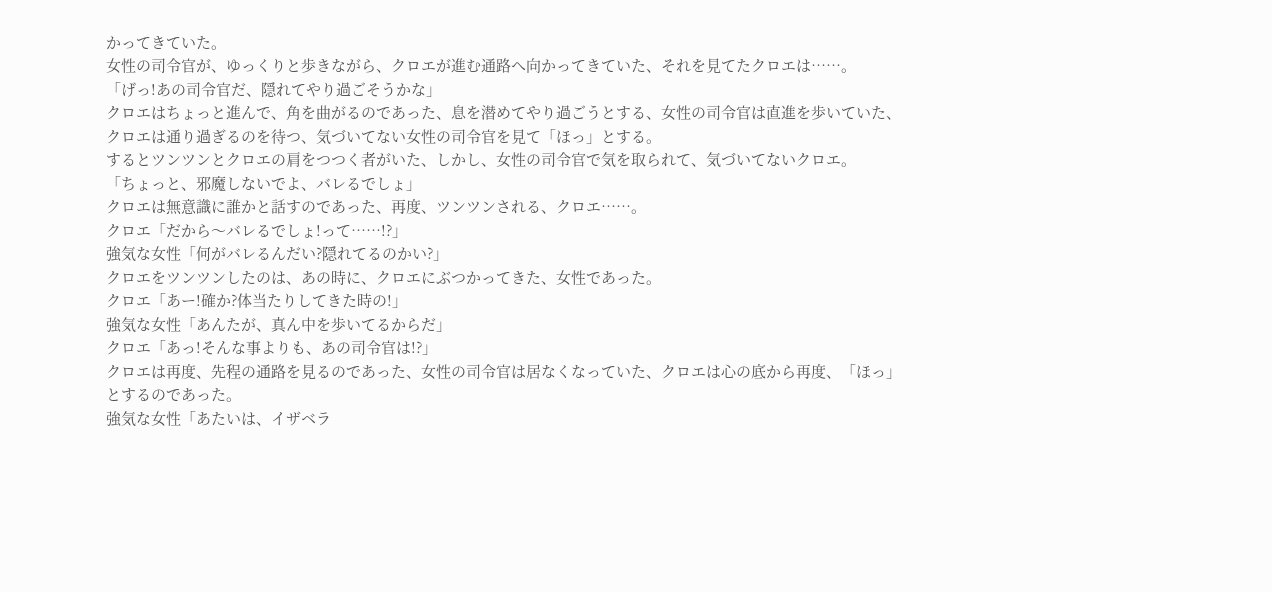かってきていた。
女性の司令官が、ゆっくりと歩きながら、クロエが進む通路へ向かってきていた、それを見てたクロエは……。
「げっ!あの司令官だ、隠れてやり過ごそうかな」
クロエはちょっと進んで、角を曲がるのであった、息を潜めてやり過ごうとする、女性の司令官は直進を歩いていた、クロエは通り過ぎるのを待つ、気づいてない女性の司令官を見て「ほっ」とする。
するとツンツンとクロエの肩をつつく者がいた、しかし、女性の司令官で気を取られて、気づいてないクロエ。
「ちょっと、邪魔しないでよ、バレるでしょ」
クロエは無意識に誰かと話すのであった、再度、ツンツンされる、クロエ……。
クロエ「だから〜バレるでしょ!って……!?」
強気な女性「何がバレるんだい?隠れてるのかい?」
クロエをツンツンしたのは、あの時に、クロエにぶつかってきた、女性であった。
クロエ「あー!確か?体当たりしてきた時の!」
強気な女性「あんたが、真ん中を歩いてるからだ」
クロエ「あっ!そんな事よりも、あの司令官は!?」
クロエは再度、先程の通路を見るのであった、女性の司令官は居なくなっていた、クロエは心の底から再度、「ほっ」とするのであった。
強気な女性「あたいは、イザベラ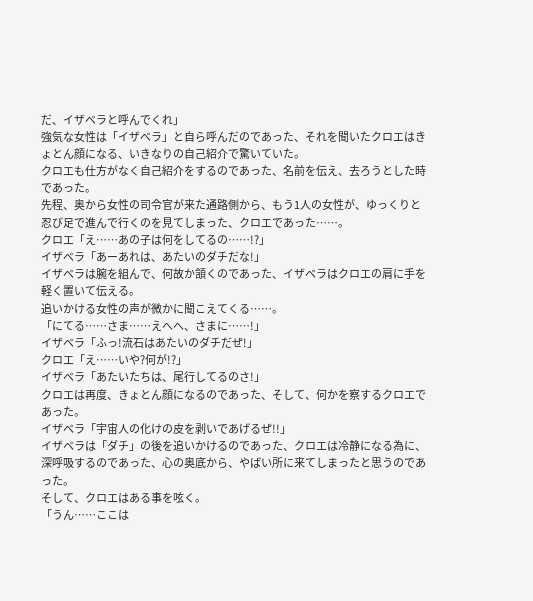だ、イザベラと呼んでくれ」
強気な女性は「イザベラ」と自ら呼んだのであった、それを聞いたクロエはきょとん顔になる、いきなりの自己紹介で驚いていた。
クロエも仕方がなく自己紹介をするのであった、名前を伝え、去ろうとした時であった。
先程、奥から女性の司令官が来た通路側から、もう1人の女性が、ゆっくりと忍び足で進んで行くのを見てしまった、クロエであった……。
クロエ「え……あの子は何をしてるの……!?」
イザベラ「あーあれは、あたいのダチだな!」
イザベラは腕を組んで、何故か頷くのであった、イザベラはクロエの肩に手を軽く置いて伝える。
追いかける女性の声が微かに聞こえてくる……。
「にてる……さま……えへへ、さまに……!」
イザベラ「ふっ!流石はあたいのダチだぜ!」
クロエ「え……いや?何が!?」
イザベラ「あたいたちは、尾行してるのさ!」
クロエは再度、きょとん顔になるのであった、そして、何かを察するクロエであった。
イザベラ「宇宙人の化けの皮を剥いであげるぜ!!」
イザベラは「ダチ」の後を追いかけるのであった、クロエは冷静になる為に、深呼吸するのであった、心の奥底から、やばい所に来てしまったと思うのであった。
そして、クロエはある事を呟く。
「うん……ここは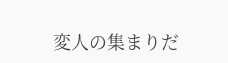変人の集まりだ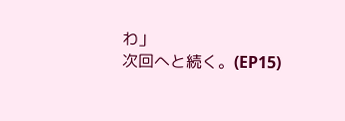わ」
次回へと続く。(EP15)